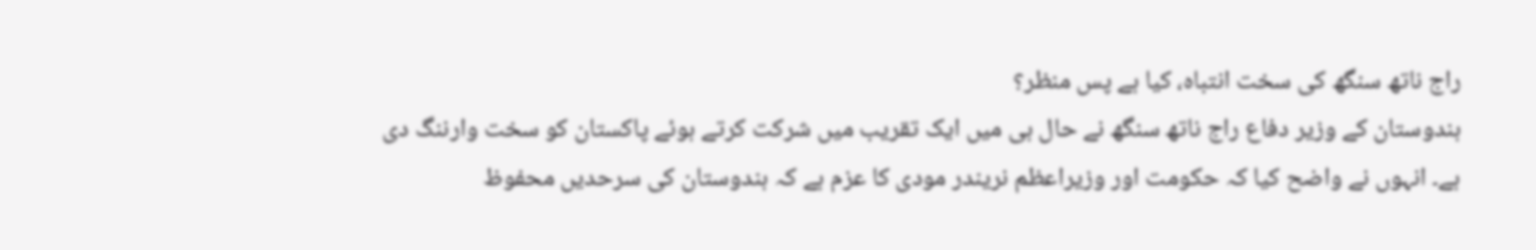راج ناتھ سنگھ کی سخت انتباہ، کیا ہے پس منظر؟
ہندوستان کے وزیر دفاع راج ناتھ سنگھ نے حال ہی میں ایک تقریب میں شرکت کرتے ہوئے پاکستان کو سخت وارننگ دی ہے۔ انہوں نے واضح کیا کہ حکومت اور وزیراعظم نریندر مودی کا عزم ہے کہ ہندوستان کی سرحدیں محفوظ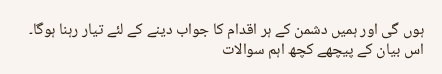ہوں گی اور ہمیں دشمن کے ہر اقدام کا جواب دینے کے لئے تیار رہنا ہوگا۔ اس بیان کے پیچھے کچھ اہم سوالات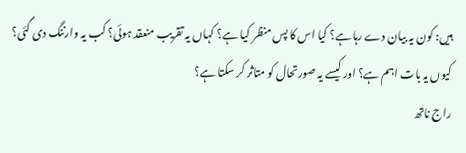ہیں: کون یہ بیان دے رہا ہے؟ کیا اس کا پس منظر کیا ہے؟ کہاں یہ تقریب منعقد ہوئی؟ کب یہ وارننگ دی گئی؟ کیوں یہ بات اہم ہے؟ اور کیسے یہ صورتحال کو متاثر کر سکتا ہے؟
راج ناتھ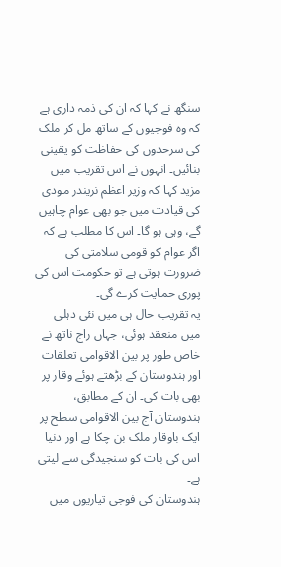سنگھ نے کہا کہ ان کی ذمہ داری ہے کہ وہ فوجیوں کے ساتھ مل کر ملک کی سرحدوں کی حفاظت کو یقینی بنائیں۔ انہوں نے اس تقریب میں مزید کہا کہ وزیر اعظم نریندر مودی کی قیادت میں جو بھی عوام چاہیں گے، وہی ہو گا۔ اس کا مطلب ہے کہ اگر عوام کو قومی سلامتی کی ضرورت ہوتی ہے تو حکومت اس کی پوری حمایت کرے گی۔
یہ تقریب حال ہی میں نئی دہلی میں منعقد ہوئی، جہاں راج ناتھ نے خاص طور پر بین الاقوامی تعلقات اور ہندوستان کے بڑھتے ہوئے وقار پر بھی بات کی۔ ان کے مطابق، ہندوستان آج بین الاقوامی سطح پر ایک باوقار ملک بن چکا ہے اور دنیا اس کی بات کو سنجیدگی سے لیتی ہے۔
ہندوستان کی فوجی تیاریوں میں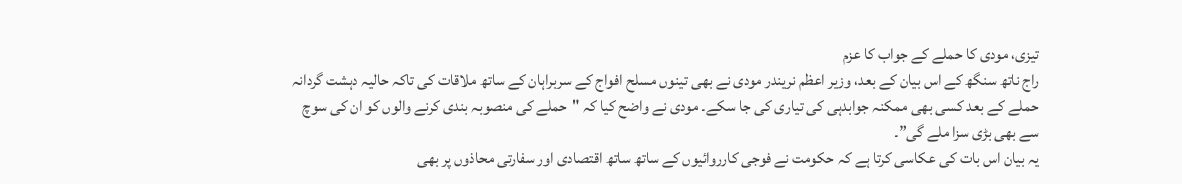تیزی، مودی کا حملے کے جواب کا عزم
راج ناتھ سنگھ کے اس بیان کے بعد، وزیر اعظم نریندر مودی نے بھی تینوں مسلح افواج کے سربراہان کے ساتھ ملاقات کی تاکہ حالیہ دہشت گردانہ حملے کے بعد کسی بھی ممکنہ جوابدہی کی تیاری کی جا سکے۔ مودی نے واضح کیا کہ "حملے کی منصوبہ بندی کرنے والوں کو ان کی سوچ سے بھی بڑی سزا ملے گی”۔
یہ بیان اس بات کی عکاسی کرتا ہے کہ حکومت نے فوجی کارروائیوں کے ساتھ ساتھ اقتصادی اور سفارتی محاذوں پر بھی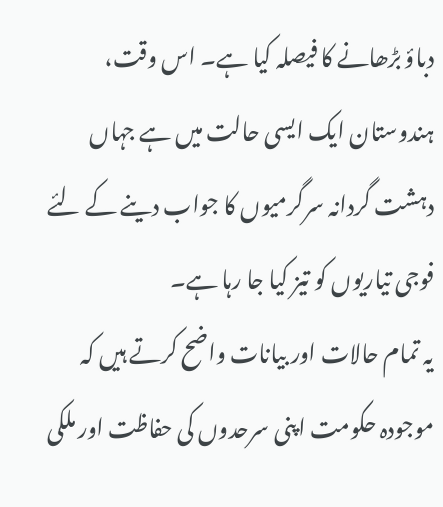دباؤ بڑھانے کا فیصلہ کیا ہے۔ اس وقت، ہندوستان ایک ایسی حالت میں ہے جہاں دہشت گردانہ سرگرمیوں کا جواب دینے کے لئے فوجی تیاریوں کو تیز کیا جا رہا ہے۔
یہ تمام حالات اور بیانات واضح کرتے ہیں کہ موجودہ حکومت اپنی سرحدوں کی حفاظت اور ملکی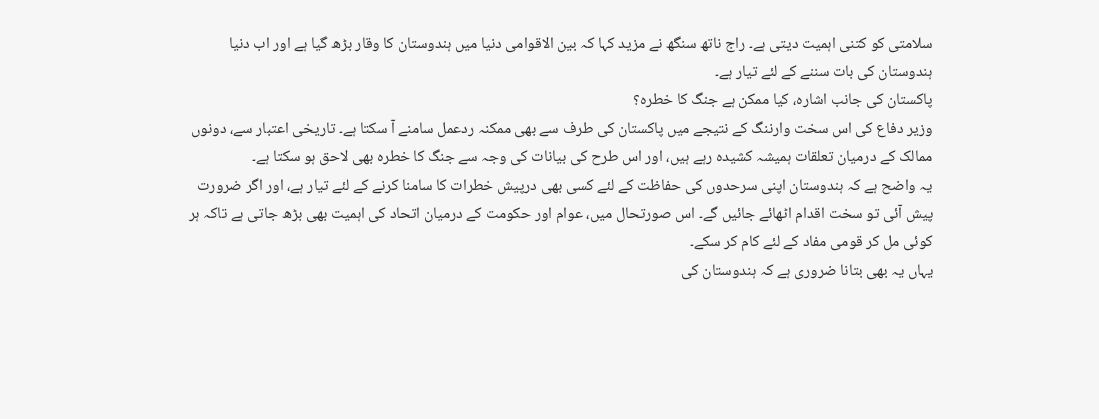سلامتی کو کتنی اہمیت دیتی ہے۔ راج ناتھ سنگھ نے مزید کہا کہ بین الاقوامی دنیا میں ہندوستان کا وقار بڑھ گیا ہے اور اب دنیا ہندوستان کی بات سننے کے لئے تیار ہے۔
پاکستان کی جانب اشارہ، کیا ممکن ہے جنگ کا خطرہ؟
وزیر دفاع کی اس سخت وارننگ کے نتیجے میں پاکستان کی طرف سے بھی ممکنہ ردعمل سامنے آ سکتا ہے۔ تاریخی اعتبار سے، دونوں ممالک کے درمیان تعلقات ہمیشہ کشیدہ رہے ہیں، اور اس طرح کی بیانات کی وجہ سے جنگ کا خطرہ بھی لاحق ہو سکتا ہے۔
یہ واضح ہے کہ ہندوستان اپنی سرحدوں کی حفاظت کے لئے کسی بھی درپیش خطرات کا سامنا کرنے کے لئے تیار ہے، اور اگر ضرورت پیش آئی تو سخت اقدام اٹھائے جائیں گے۔ اس صورتحال میں، عوام اور حکومت کے درمیان اتحاد کی اہمیت بھی بڑھ جاتی ہے تاکہ ہر کوئی مل کر قومی مفاد کے لئے کام کر سکے۔
یہاں یہ بھی بتانا ضروری ہے کہ ہندوستان کی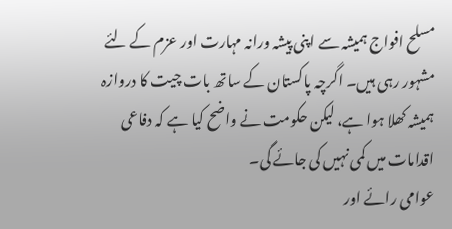مسلح افواج ہمیشہ سے اپنی پیشہ ورانہ مہارت اور عزم کے لئے مشہور رہی ہیں۔ اگرچہ پاکستان کے ساتھ بات چیت کا دروازہ ہمیشہ کھلا ہوا ہے، لیکن حکومت نے واضح کیا ہے کہ دفاعی اقدامات میں کمی نہیں کی جائے گی۔
عوامی رائے اور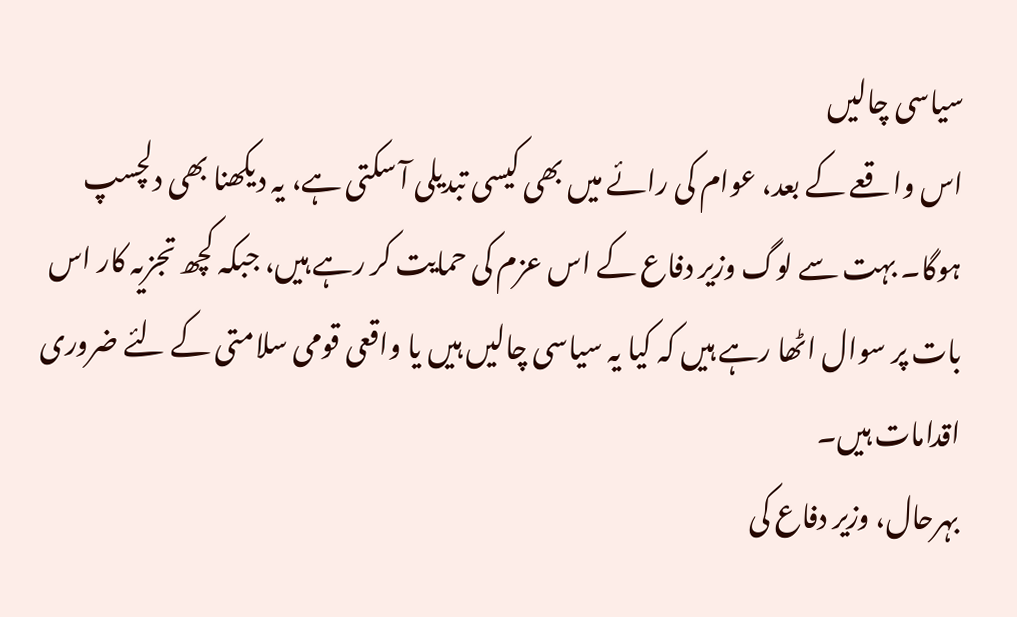سیاسی چالیں
اس واقعے کے بعد، عوام کی رائے میں بھی کیسی تبدیلی آ سکتی ہے، یہ دیکھنا بھی دلچسپ ہوگا۔ بہت سے لوگ وزیر دفاع کے اس عزم کی حمایت کر رہے ہیں، جبکہ کچھ تجزیہ کار اس بات پر سوال اٹھا رہے ہیں کہ کیا یہ سیاسی چالیں ہیں یا واقعی قومی سلامتی کے لئے ضروری اقدامات ہیں۔
بہرحال، وزیر دفاع کی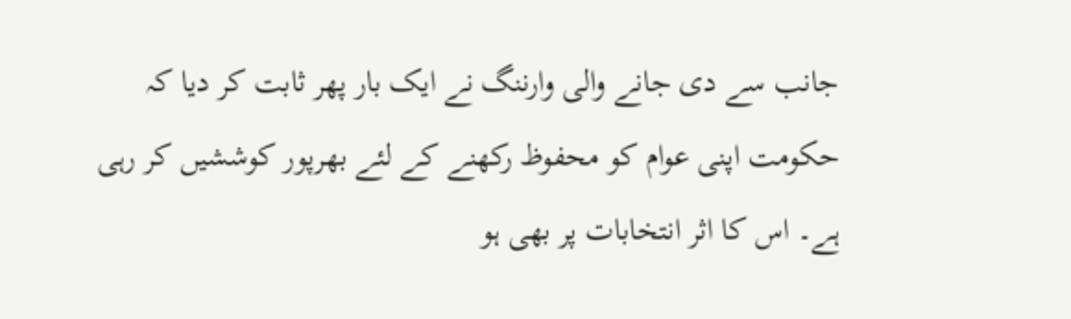جانب سے دی جانے والی وارننگ نے ایک بار پھر ثابت کر دیا کہ حکومت اپنی عوام کو محفوظ رکھنے کے لئے بھرپور کوششیں کر رہی ہے۔ اس کا اثر انتخابات پر بھی ہو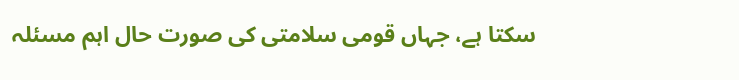سکتا ہے، جہاں قومی سلامتی کی صورت حال اہم مسئلہ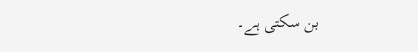بن سکتی ہے۔